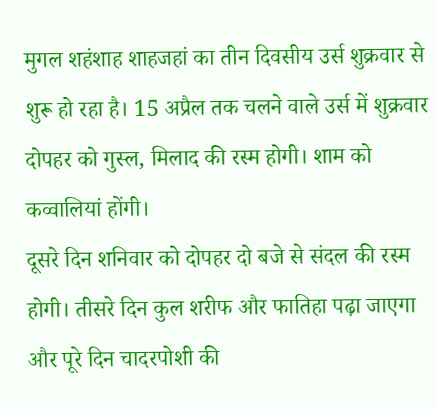मुगल शहंशाह शाहजहां का तीन दिवसीय उर्स शुक्रवार से शुरू हो रहा है। 15 अप्रैल तक चलने वाले उर्स में शुक्रवार दोपहर को गुस्ल, मिलाद की रस्म होगी। शाम को कव्वालियां होंगी।
दूसरे दिन शनिवार को दोपहर दो बजे से संदल की रस्म होगी। तीसरे दिन कुल शरीफ और फातिहा पढ़ा जाएगा और पूरे दिन चादरपोशी की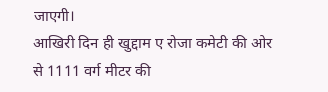जाएगी।
आखिरी दिन ही खुद्दाम ए रोजा कमेटी की ओर से 1111 वर्ग मीटर की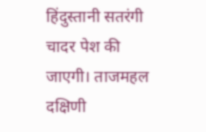हिंदुस्तानी सतरंगी चादर पेश की जाएगी। ताजमहल दक्षिणी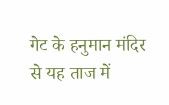गेट के हनुमान मंदिर से यह ताज में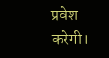प्रवेश करेगी।